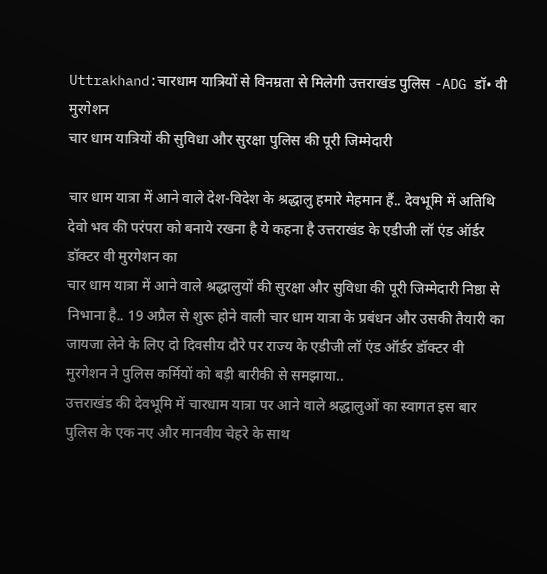Uttrakhand:चारधाम यात्रियों से विनम्रता से मिलेगी उत्तराखंड पुलिस -ADG डॉ• वी मुरगेशन
चार धाम यात्रियों की सुविधा और सुरक्षा पुलिस की पूरी जिम्मेदारी

चार धाम यात्रा में आने वाले देश-विदेश के श्रद्धालु हमारे मेहमान हैं.. देवभूमि में अतिथि देवो भव की परंपरा को बनाये रखना है ये कहना है उत्तराखंड के एडीजी लॉ एंड ऑर्डर डॉक्टर वी मुरगेशन का
चार धाम यात्रा में आने वाले श्रद्धालुयों की सुरक्षा और सुविधा की पूरी जिम्मेदारी निष्ठा से निभाना है.. 19 अप्रैल से शुरू होने वाली चार धाम यात्रा के प्रबंधन और उसकी तैयारी का जायजा लेने के लिए दो दिवसीय दौरे पर राज्य के एडीजी लॉ एंड ऑर्डर डॉक्टर वी मुरगेशन ने पुलिस कर्मियों को बड़ी बारीकी से समझाया..
उत्तराखंड की देवभूमि में चारधाम यात्रा पर आने वाले श्रद्धालुओं का स्वागत इस बार पुलिस के एक नए और मानवीय चेहरे के साथ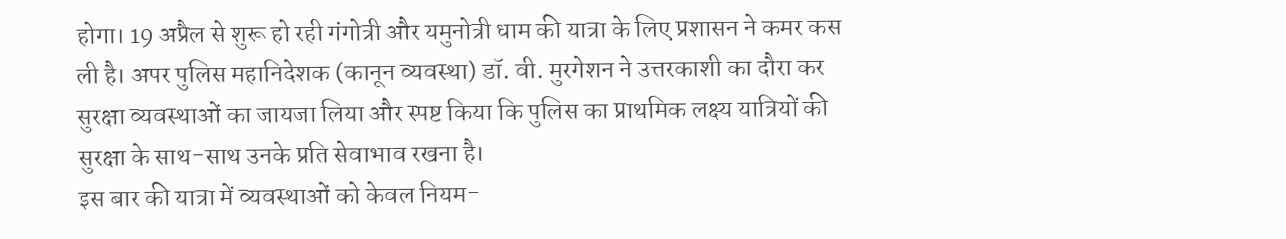होगा। 19 अप्रैल से शुरू हो रही गंगोत्री और यमुनोत्री धाम की यात्रा के लिए प्रशासन ने कमर कस ली है। अपर पुलिस महानिदेशक (कानून व्यवस्था) डॉ. वी. मुरगेशन ने उत्तरकाशी का दौरा कर सुरक्षा व्यवस्थाओं का जायजा लिया और स्पष्ट किया कि पुलिस का प्राथमिक लक्ष्य यात्रियों की सुरक्षा के साथ-साथ उनके प्रति सेवाभाव रखना है।
इस बार की यात्रा में व्यवस्थाओं को केवल नियम-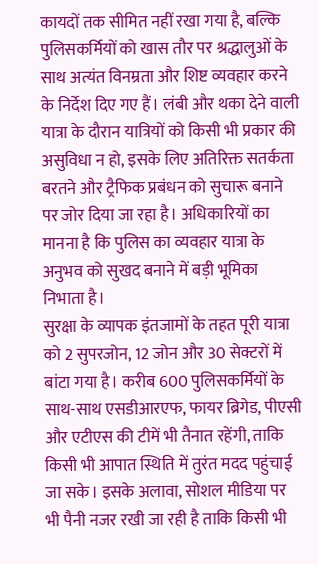कायदों तक सीमित नहीं रखा गया है, बल्कि पुलिसकर्मियों को खास तौर पर श्रद्धालुओं के साथ अत्यंत विनम्रता और शिष्ट व्यवहार करने के निर्देश दिए गए हैं। लंबी और थका देने वाली यात्रा के दौरान यात्रियों को किसी भी प्रकार की असुविधा न हो, इसके लिए अतिरिक्त सतर्कता बरतने और ट्रैफिक प्रबंधन को सुचारू बनाने पर जोर दिया जा रहा है। अधिकारियों का मानना है कि पुलिस का व्यवहार यात्रा के अनुभव को सुखद बनाने में बड़ी भूमिका निभाता है।
सुरक्षा के व्यापक इंतजामों के तहत पूरी यात्रा को 2 सुपरजोन, 12 जोन और 30 सेक्टरों में बांटा गया है। करीब 600 पुलिसकर्मियों के साथ-साथ एसडीआरएफ, फायर ब्रिगेड, पीएसी और एटीएस की टीमें भी तैनात रहेंगी, ताकि किसी भी आपात स्थिति में तुरंत मदद पहुंचाई जा सके। इसके अलावा, सोशल मीडिया पर भी पैनी नजर रखी जा रही है ताकि किसी भी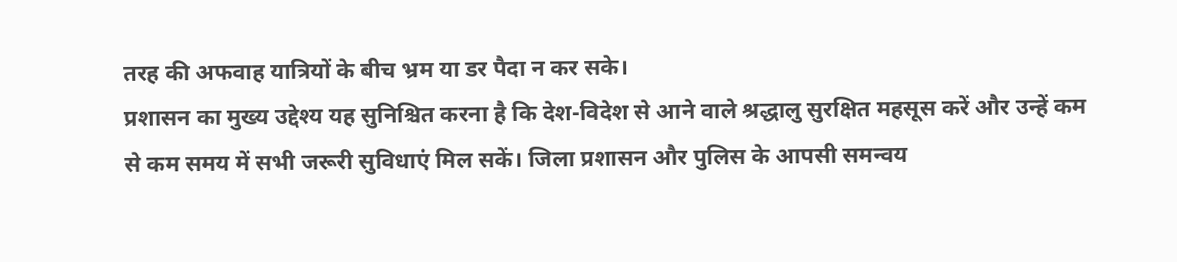तरह की अफवाह यात्रियों के बीच भ्रम या डर पैदा न कर सके।
प्रशासन का मुख्य उद्देश्य यह सुनिश्चित करना है कि देश-विदेश से आने वाले श्रद्धालु सुरक्षित महसूस करें और उन्हें कम से कम समय में सभी जरूरी सुविधाएं मिल सकें। जिला प्रशासन और पुलिस के आपसी समन्वय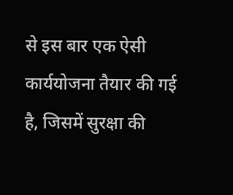से इस बार एक ऐसी कार्ययोजना तैयार की गई है, जिसमें सुरक्षा की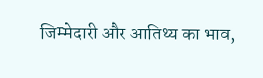जिम्मेदारी और आतिथ्य का भाव,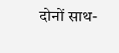दोनों साथ-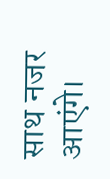साथ नजर आएंगे।